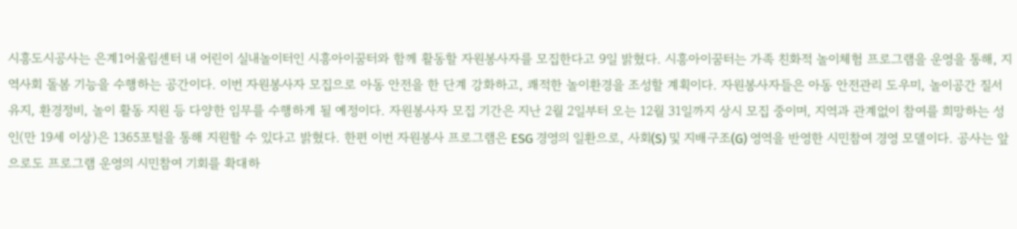시흥도시공사는 은계1어울림센터 내 어린이 실내놀이터인 시흥아이꿈터와 함께 활동할 자원봉사자를 모집한다고 9일 밝혔다. 시흥아이꿈터는 가족 친화적 놀이체험 프로그램을 운영을 통해, 지역사회 돌봄 기능을 수행하는 공간이다. 이번 자원봉사자 모집으로 아동 안전을 한 단계 강화하고, 쾌적한 놀이환경을 조성할 계획이다. 자원봉사자들은 아동 안전관리 도우미, 놀이공간 질서 유지, 환경정비, 놀이 활동 지원 등 다양한 임무를 수행하게 될 예정이다. 자원봉사자 모집 기간은 지난 2월 2일부터 오는 12월 31일까지 상시 모집 중이며, 지역과 관계없이 참여를 희망하는 성인(만 19세 이상)은 1365포털을 통해 지원할 수 있다고 밝혔다. 한편 이번 자원봉사 프로그램은 ESG 경영의 일환으로, 사회(S) 및 지배구조(G) 영역을 반영한 시민참여 경영 모델이다. 공사는 앞으로도 프로그램 운영의 시민참여 기회를 확대하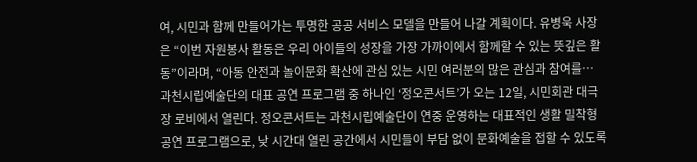여, 시민과 함께 만들어가는 투명한 공공 서비스 모델을 만들어 나갈 계획이다. 유병욱 사장은 “이번 자원봉사 활동은 우리 아이들의 성장을 가장 가까이에서 함께할 수 있는 뜻깊은 활동”이라며, “아동 안전과 놀이문화 확산에 관심 있는 시민 여러분의 많은 관심과 참여를…
과천시립예술단의 대표 공연 프로그램 중 하나인 ‘정오콘서트’가 오는 12일, 시민회관 대극장 로비에서 열린다. 정오콘서트는 과천시립예술단이 연중 운영하는 대표적인 생활 밀착형 공연 프로그램으로, 낮 시간대 열린 공간에서 시민들이 부담 없이 문화예술을 접할 수 있도록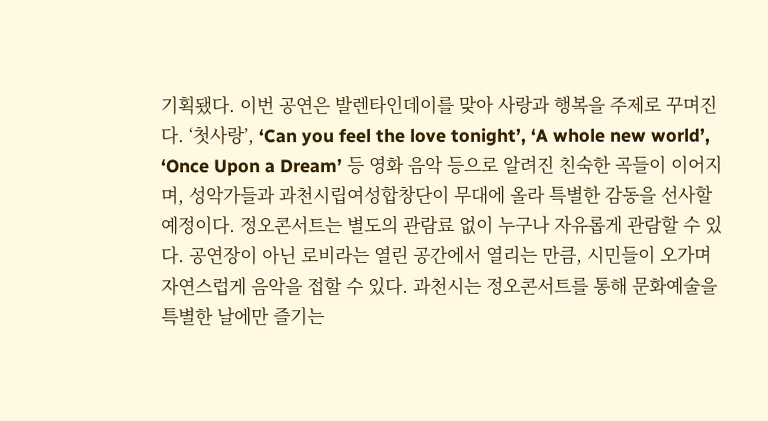기획됐다. 이번 공연은 발렌타인데이를 맞아 사랑과 행복을 주제로 꾸며진다. ‘첫사랑’, ‘Can you feel the love tonight’, ‘A whole new world’, ‘Once Upon a Dream’ 등 영화 음악 등으로 알려진 친숙한 곡들이 이어지며, 성악가들과 과천시립여성합창단이 무대에 올라 특별한 감동을 선사할 예정이다. 정오콘서트는 별도의 관람료 없이 누구나 자유롭게 관람할 수 있다. 공연장이 아닌 로비라는 열린 공간에서 열리는 만큼, 시민들이 오가며 자연스럽게 음악을 접할 수 있다. 과천시는 정오콘서트를 통해 문화예술을 특별한 날에만 즐기는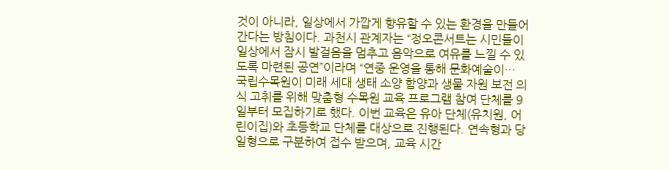것이 아니라, 일상에서 가깝게 향유할 수 있는 환경을 만들어 간다는 방침이다. 과천시 관계자는 “정오콘서트는 시민들이 일상에서 잠시 발걸음을 멈추고 음악으로 여유를 느낄 수 있도록 마련된 공연”이라며 “연중 운영을 통해 문화예술이…
국립수목원이 미래 세대 생태 소양 함양과 생물 자원 보전 의식 고취를 위해 맞춤형 수목원 교육 프로그램 참여 단체를 9일부터 모집하기로 했다. 이번 교육은 유아 단체(유치원, 어린이집)와 초등학교 단체를 대상으로 진행된다. 연속형과 당일형으로 구분하여 접수 받으며, 교육 시간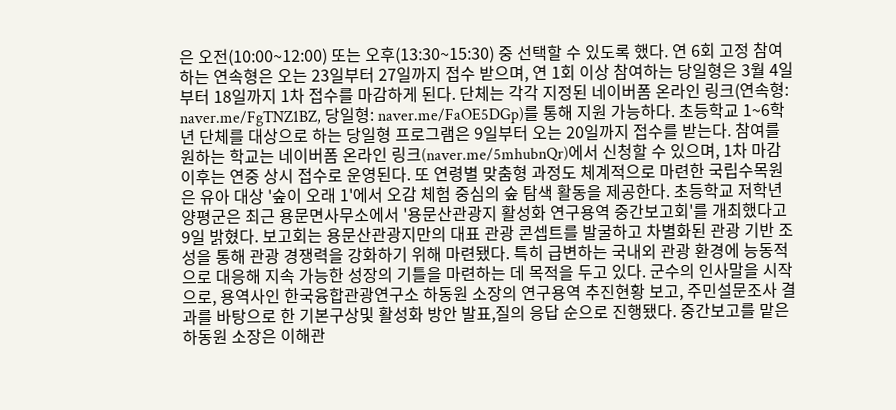은 오전(10:00~12:00) 또는 오후(13:30~15:30) 중 선택할 수 있도록 했다. 연 6회 고정 참여하는 연속형은 오는 23일부터 27일까지 접수 받으며, 연 1회 이상 참여하는 당일형은 3월 4일부터 18일까지 1차 접수를 마감하게 된다. 단체는 각각 지정된 네이버폼 온라인 링크(연속형: naver.me/FgTNZ1BZ, 당일형: naver.me/FaOE5DGp)를 통해 지원 가능하다. 초등학교 1~6학년 단체를 대상으로 하는 당일형 프로그램은 9일부터 오는 20일까지 접수를 받는다. 참여를 원하는 학교는 네이버폼 온라인 링크(naver.me/5mhubnQr)에서 신청할 수 있으며, 1차 마감 이후는 연중 상시 접수로 운영된다. 또 연령별 맞춤형 과정도 체계적으로 마련한 국립수목원은 유아 대상 '숲이 오래 1'에서 오감 체험 중심의 숲 탐색 활동을 제공한다. 초등학교 저학년
양평군은 최근 용문면사무소에서 '용문산관광지 활성화 연구용역 중간보고회'를 개최했다고 9일 밝혔다. 보고회는 용문산관광지만의 대표 관광 콘셉트를 발굴하고 차별화된 관광 기반 조성을 통해 관광 경쟁력을 강화하기 위해 마련됐다. 특히 급변하는 국내외 관광 환경에 능동적으로 대응해 지속 가능한 성장의 기틀을 마련하는 데 목적을 두고 있다. 군수의 인사말을 시작으로, 용역사인 한국융합관광연구소 하동원 소장의 연구용역 추진현황 보고, 주민설문조사 결과를 바탕으로 한 기본구상및 활성화 방안 발표,질의 응답 순으로 진행됐다. 중간보고를 맡은 하동원 소장은 이해관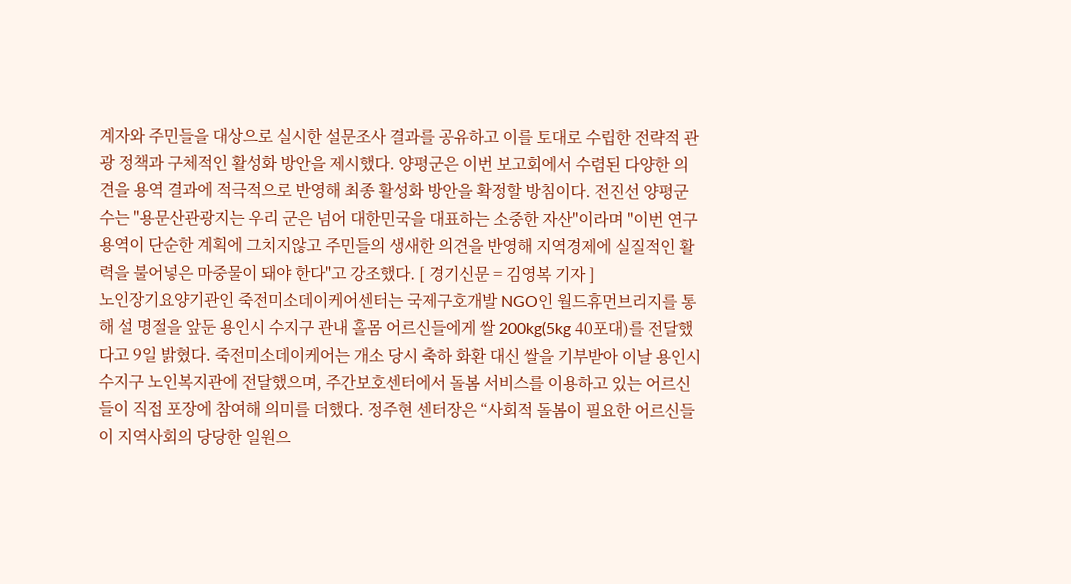계자와 주민들을 대상으로 실시한 설문조사 결과를 공유하고 이를 토대로 수립한 전략적 관광 정책과 구체적인 활성화 방안을 제시했다. 양평군은 이번 보고회에서 수렴된 다양한 의견을 용역 결과에 적극적으로 반영해 최종 활성화 방안을 확정할 방침이다. 전진선 양평군수는 "용문산관광지는 우리 군은 넘어 대한민국을 대표하는 소중한 자산"이라며 "이번 연구용역이 단순한 계획에 그치지않고 주민들의 생새한 의견을 반영해 지역경제에 실질적인 활력을 불어넣은 마중물이 돼야 한다"고 강조했다. [ 경기신문 = 김영복 기자 ]
노인장기요양기관인 죽전미소데이케어센터는 국제구호개발 NGO인 월드휴먼브리지를 통해 설 명절을 앞둔 용인시 수지구 관내 홀몸 어르신들에게 쌀 200kg(5kg 40포대)를 전달했다고 9일 밝혔다. 죽전미소데이케어는 개소 당시 축하 화환 대신 쌀을 기부받아 이날 용인시 수지구 노인복지관에 전달했으며, 주간보호센터에서 돌봄 서비스를 이용하고 있는 어르신들이 직접 포장에 참여해 의미를 더했다. 정주현 센터장은 “사회적 돌봄이 필요한 어르신들이 지역사회의 당당한 일원으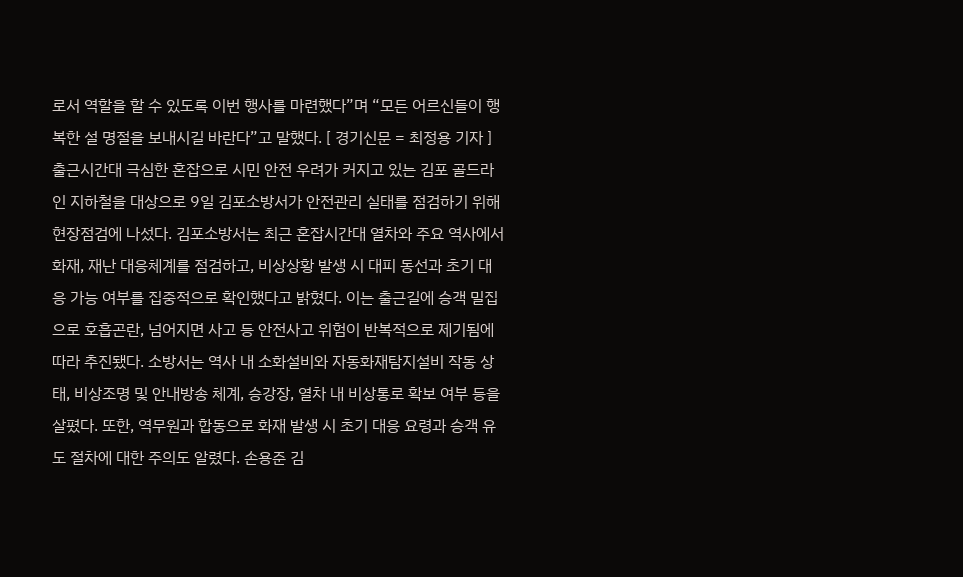로서 역할을 할 수 있도록 이번 행사를 마련했다”며 “모든 어르신들이 행복한 설 명절을 보내시길 바란다”고 말했다. [ 경기신문 = 최정용 기자 ]
출근시간대 극심한 혼잡으로 시민 안전 우려가 커지고 있는 김포 골드라인 지하철을 대상으로 9일 김포소방서가 안전관리 실태를 점검하기 위해 현장점검에 나섰다. 김포소방서는 최근 혼잡시간대 열차와 주요 역사에서 화재, 재난 대응체계를 점검하고, 비상상황 발생 시 대피 동선과 초기 대응 가능 여부를 집중적으로 확인했다고 밝혔다. 이는 출근길에 승객 밀집으로 호흡곤란, 넘어지면 사고 등 안전사고 위험이 반복적으로 제기됨에 따라 추진됐다. 소방서는 역사 내 소화설비와 자동화재탐지설비 작동 상태, 비상조명 및 안내방송 체계, 승강장, 열차 내 비상통로 확보 여부 등을 살폈다. 또한, 역무원과 합동으로 화재 발생 시 초기 대응 요령과 승객 유도 절차에 대한 주의도 알렸다. 손용준 김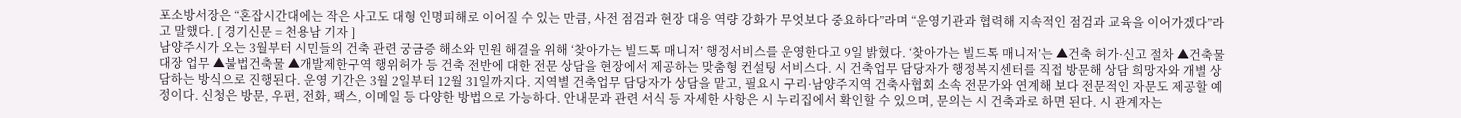포소방서장은 “혼잡시간대에는 작은 사고도 대형 인명피해로 이어질 수 있는 만큼, 사전 점검과 현장 대응 역량 강화가 무엇보다 중요하다”라며 “운영기관과 협력해 지속적인 점검과 교육을 이어가겠다”라고 말했다. [ 경기신문 = 천용남 기자 ]
남양주시가 오는 3월부터 시민들의 건축 관련 궁금증 해소와 민원 해결을 위해 ‘찾아가는 빌드톡 매니저’ 행정서비스를 운영한다고 9일 밝혔다. ‘찾아가는 빌드톡 매니저’는 ▲건축 허가·신고 절차 ▲건축물대장 업무 ▲불법건축물 ▲개발제한구역 행위허가 등 건축 전반에 대한 전문 상담을 현장에서 제공하는 맞춤형 컨설팅 서비스다. 시 건축업무 담당자가 행정복지센터를 직접 방문해 상담 희망자와 개별 상담하는 방식으로 진행된다. 운영 기간은 3월 2일부터 12월 31일까지다. 지역별 건축업무 담당자가 상담을 맡고, 필요시 구리·남양주지역 건축사협회 소속 전문가와 연계해 보다 전문적인 자문도 제공할 예정이다. 신청은 방문, 우편, 전화, 팩스, 이메일 등 다양한 방법으로 가능하다. 안내문과 관련 서식 등 자세한 사항은 시 누리집에서 확인할 수 있으며, 문의는 시 건축과로 하면 된다. 시 관계자는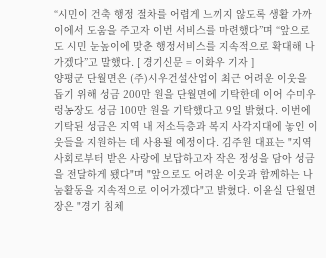“시민이 건축 행정 절차를 어렵게 느끼지 않도록 생활 가까이에서 도움을 주고자 이번 서비스를 마련했다”며 “앞으로도 시민 눈높이에 맞춘 행정서비스를 지속적으로 확대해 나가겠다”고 말했다. [ 경기신문 = 이화우 기자 ]
양평군 단월면은 (주)시우건설산업이 최근 어려운 이웃을 돕기 위해 성금 200만 원을 단월면에 기탁한데 이어 수미우렁농장도 성금 100만 원을 기탁했다고 9일 밝혔다. 이번에 기탁된 성금은 지역 내 저소득층과 복지 사각지대에 놓인 이웃들을 지원하는 데 사용될 예정이다. 김주원 대표는 "지역사회로부터 받은 사랑에 보답하고자 작은 정성을 담아 성금을 전달하게 됐다"며 "앞으로도 어려운 이웃과 함께하는 나눔활동을 지속적으로 이어가겠다"고 밝혔다. 이윤실 단월면장은 "경기 침체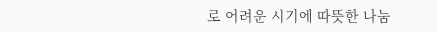로 어려운 시기에 따뜻한 나눔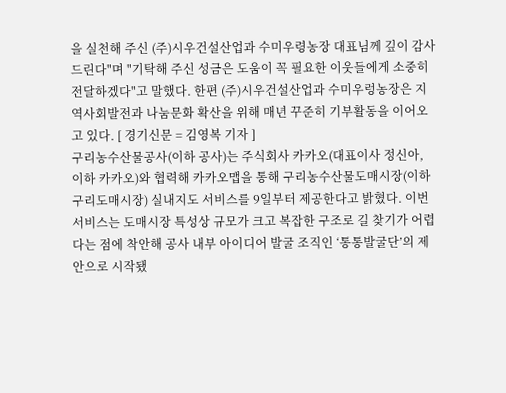을 실천해 주신 (주)시우건설산업과 수미우령농장 대표님께 깊이 감사드린다"며 "기탁해 주신 성금은 도움이 꼭 필요한 이웃들에게 소중히 전달하겠다"고 말했다. 한편 (주)시우건설산업과 수미우렁농장은 지역사회발전과 나눔문화 확산을 위해 매년 꾸준히 기부활동을 이어오고 있다. [ 경기신문 = 김영복 기자 ]
구리농수산물공사(이하 공사)는 주식회사 카카오(대표이사 정신아, 이하 카카오)와 협력해 카카오맵을 통해 구리농수산물도매시장(이하 구리도매시장) 실내지도 서비스를 9일부터 제공한다고 밝혔다. 이번 서비스는 도매시장 특성상 규모가 크고 복잡한 구조로 길 찾기가 어렵다는 점에 착안해 공사 내부 아이디어 발굴 조직인 ‘통통발굴단’의 제안으로 시작됐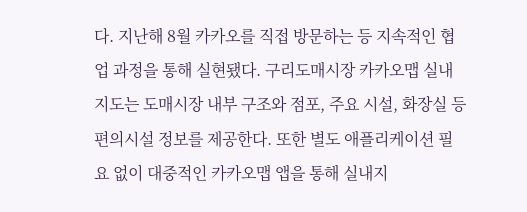다. 지난해 8월 카카오를 직접 방문하는 등 지속적인 협업 과정을 통해 실현됐다. 구리도매시장 카카오맵 실내지도는 도매시장 내부 구조와 점포, 주요 시설, 화장실 등 편의시설 정보를 제공한다. 또한 별도 애플리케이션 필요 없이 대중적인 카카오맵 앱을 통해 실내지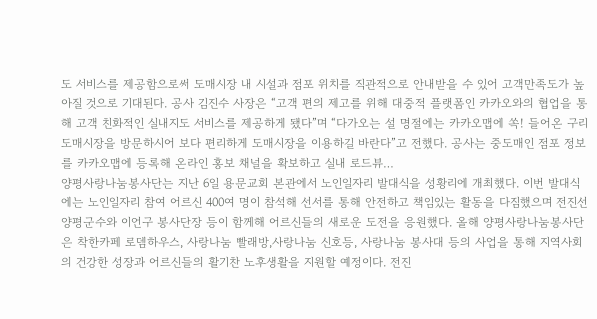도 서비스를 제공함으로써 도매시장 내 시설과 점포 위치를 직관적으로 안내받을 수 있어 고객만족도가 높아질 것으로 기대된다. 공사 김진수 사장은 “고객 편의 제고를 위해 대중적 플랫폼인 카카오와의 협업을 통해 고객 친화적인 실내지도 서비스를 제공하게 됐다”며 “다가오는 설 명절에는 카카오맵에 쏙! 들어온 구리도매시장을 방문하시어 보다 편리하게 도매시장을 이용하길 바란다”고 전했다. 공사는 중도매인 점포 정보를 카카오맵에 등록해 온라인 홍보 채널을 확보하고 실내 로드뷰…
양평사랑나눔봉사단는 지난 6일 용문교회 본관에서 노인일자리 발대식을 성황리에 개최했다. 이번 발대식에는 노인일자리 참여 어르신 400여 명이 참석해 선서를 통해 안전하고 책임있는 활동을 다짐했으며 전진선 양평군수와 이언구 봉사단장 등이 함께해 어르신들의 새로운 도전을 응원했다. 올해 양평사랑나눔봉사단은 착한카페 로뎀하우스, 사랑나눔 빨래방,사랑나눔 신호등, 사랑나눔 봉사대 등의 사업을 통해 지역사회의 건강한 성장과 어르신들의 활기찬 노후생활을 지원할 예정이다. 전진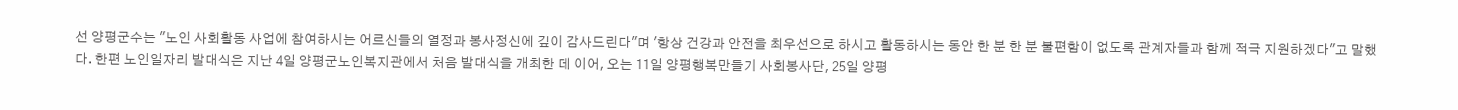선 양평군수는 "노인 사회활동 사업에 참여하시는 어르신들의 열정과 봉사정신에 깊이 감사드린다"며 '항상 건강과 안전을 최우선으로 하시고 활동하시는 동안 한 분 한 분 불편함이 없도록 관계자들과 함께 적극 지원하겠다"고 말했다. 한편 노인일자리 발대식은 지난 4일 양평군노인복지관에서 처음 발대식을 개최한 데 이어, 오는 11일 양평행복만들기 사회봉사단, 25일 양평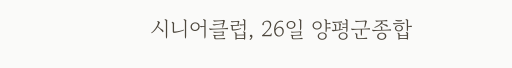시니어클럽, 26일 양평군종합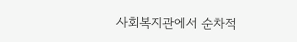사회복지관에서 순차적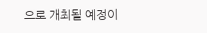으로 개최될 예정이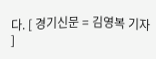다. [ 경기신문 = 김영복 기자 ]